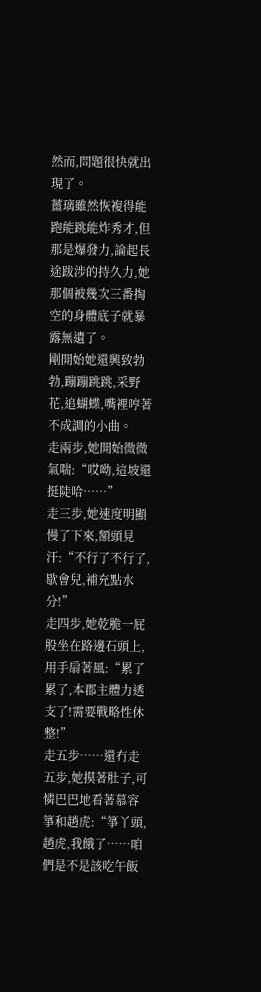然而,問題很快就出現了。
薑璃雖然恢複得能跑能跳能炸秀才,但那是爆發力,論起長途跋涉的持久力,她那個被幾次三番掏空的身體底子就暴露無遺了。
剛開始她還興致勃勃,蹦蹦跳跳,采野花,追蝴蝶,嘴裡哼著不成調的小曲。
走兩步,她開始微微氣喘:“哎呦,這坡還挺陡哈……”
走三步,她速度明顯慢了下來,額頭見汗:“不行了不行了,歇會兒,補充點水分!”
走四步,她乾脆一屁股坐在路邊石頭上,用手扇著風:“累了累了,本郡主體力透支了!需要戰略性休整!”
走五步……還冇走五步,她摸著肚子,可憐巴巴地看著慕容箏和趙虎:“箏丫頭,趙虎,我餓了……咱們是不是該吃午飯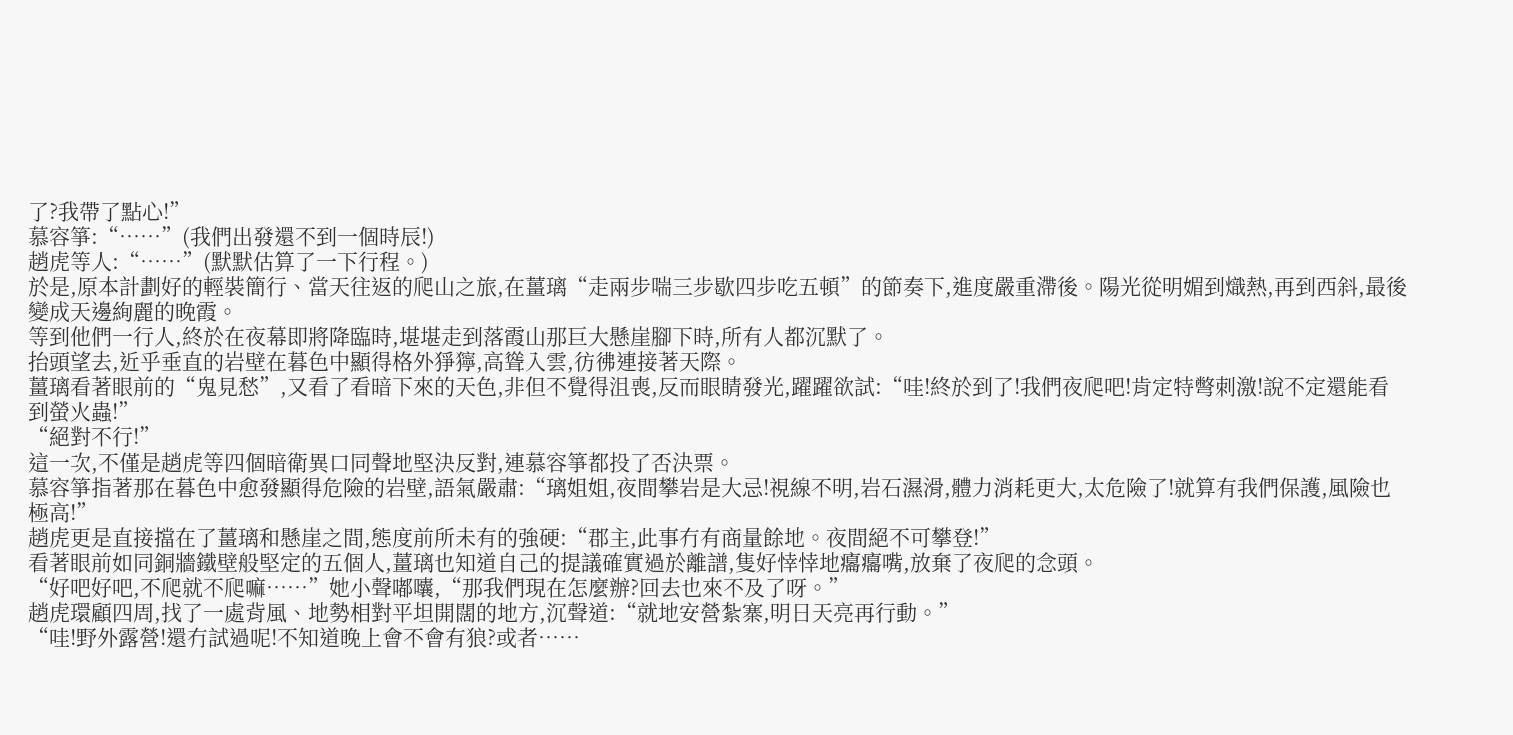了?我帶了點心!”
慕容箏:“……”(我們出發還不到一個時辰!)
趙虎等人:“……”(默默估算了一下行程。)
於是,原本計劃好的輕裝簡行、當天往返的爬山之旅,在薑璃“走兩步喘三步歇四步吃五頓”的節奏下,進度嚴重滯後。陽光從明媚到熾熱,再到西斜,最後變成天邊絢麗的晚霞。
等到他們一行人,終於在夜幕即將降臨時,堪堪走到落霞山那巨大懸崖腳下時,所有人都沉默了。
抬頭望去,近乎垂直的岩壁在暮色中顯得格外猙獰,高聳入雲,彷彿連接著天際。
薑璃看著眼前的“鬼見愁”,又看了看暗下來的天色,非但不覺得沮喪,反而眼睛發光,躍躍欲試:“哇!終於到了!我們夜爬吧!肯定特彆刺激!說不定還能看到螢火蟲!”
“絕對不行!”
這一次,不僅是趙虎等四個暗衛異口同聲地堅決反對,連慕容箏都投了否決票。
慕容箏指著那在暮色中愈發顯得危險的岩壁,語氣嚴肅:“璃姐姐,夜間攀岩是大忌!視線不明,岩石濕滑,體力消耗更大,太危險了!就算有我們保護,風險也極高!”
趙虎更是直接擋在了薑璃和懸崖之間,態度前所未有的強硬:“郡主,此事冇有商量餘地。夜間絕不可攀登!”
看著眼前如同銅牆鐵壁般堅定的五個人,薑璃也知道自己的提議確實過於離譜,隻好悻悻地癟癟嘴,放棄了夜爬的念頭。
“好吧好吧,不爬就不爬嘛……”她小聲嘟囔,“那我們現在怎麼辦?回去也來不及了呀。”
趙虎環顧四周,找了一處背風、地勢相對平坦開闊的地方,沉聲道:“就地安營紮寨,明日天亮再行動。”
“哇!野外露營!還冇試過呢!不知道晚上會不會有狼?或者……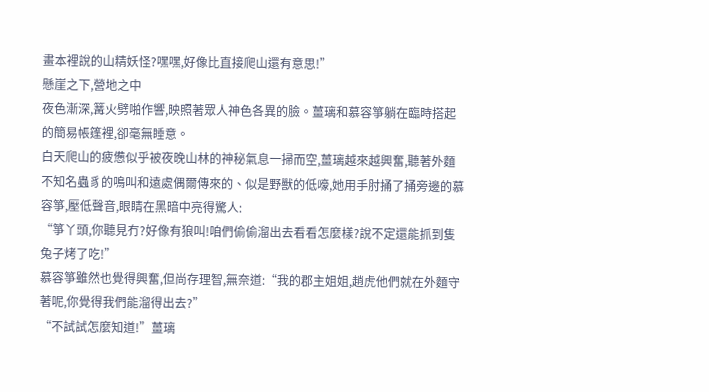畫本裡說的山精妖怪?嘿嘿,好像比直接爬山還有意思!”
懸崖之下,營地之中
夜色漸深,篝火劈啪作響,映照著眾人神色各異的臉。薑璃和慕容箏躺在臨時搭起的簡易帳篷裡,卻毫無睡意。
白天爬山的疲憊似乎被夜晚山林的神秘氣息一掃而空,薑璃越來越興奮,聽著外麵不知名蟲豸的鳴叫和遠處偶爾傳來的、似是野獸的低嚎,她用手肘捅了捅旁邊的慕容箏,壓低聲音,眼睛在黑暗中亮得驚人:
“箏丫頭,你聽見冇?好像有狼叫!咱們偷偷溜出去看看怎麼樣?說不定還能抓到隻兔子烤了吃!”
慕容箏雖然也覺得興奮,但尚存理智,無奈道:“我的郡主姐姐,趙虎他們就在外麵守著呢,你覺得我們能溜得出去?”
“不試試怎麼知道!”薑璃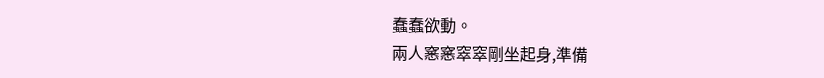蠢蠢欲動。
兩人窸窸窣窣剛坐起身,準備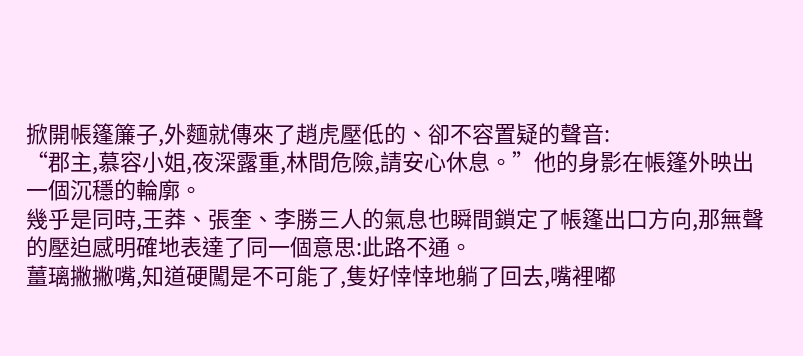掀開帳篷簾子,外麵就傳來了趙虎壓低的、卻不容置疑的聲音:
“郡主,慕容小姐,夜深露重,林間危險,請安心休息。”他的身影在帳篷外映出一個沉穩的輪廓。
幾乎是同時,王莽、張奎、李勝三人的氣息也瞬間鎖定了帳篷出口方向,那無聲的壓迫感明確地表達了同一個意思:此路不通。
薑璃撇撇嘴,知道硬闖是不可能了,隻好悻悻地躺了回去,嘴裡嘟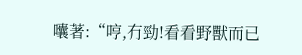囔著:“哼,冇勁!看看野獸而已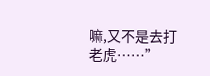嘛,又不是去打老虎……”